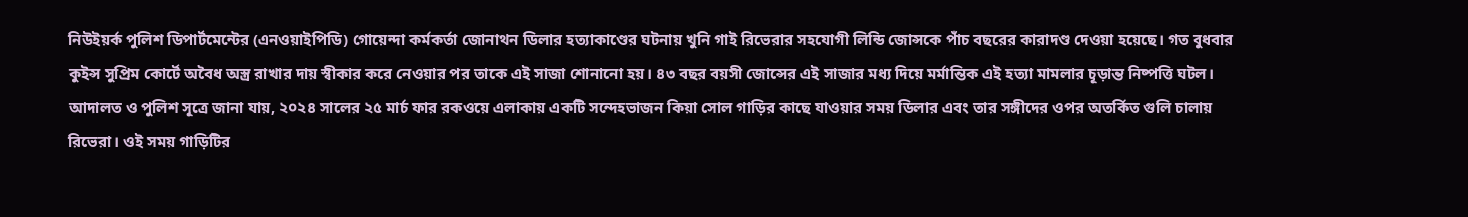নিউইয়র্ক পুলিশ ডিপার্টমেন্টের (এনওয়াইপিডি) গোয়েন্দা কর্মকর্তা জোনাথন ডিলার হত্যাকাণ্ডের ঘটনায় খুনি গাই রিভেরার সহযোগী লিন্ডি জোন্সকে পাঁচ বছরের কারাদণ্ড দেওয়া হয়েছে। গত বুধবার কুইন্স সুপ্রিম কোর্টে অবৈধ অস্ত্র রাখার দায় স্বীকার করে নেওয়ার পর তাকে এই সাজা শোনানো হয়। ৪৩ বছর বয়সী জোন্সের এই সাজার মধ্য দিয়ে মর্মান্তিক এই হত্যা মামলার চূড়ান্ত নিষ্পত্তি ঘটল।
আদালত ও পুলিশ সূত্রে জানা যায়, ২০২৪ সালের ২৫ মার্চ ফার রকওয়ে এলাকায় একটি সন্দেহভাজন কিয়া সোল গাড়ির কাছে যাওয়ার সময় ডিলার এবং তার সঙ্গীদের ওপর অতর্কিত গুলি চালায় রিভেরা। ওই সময় গাড়িটির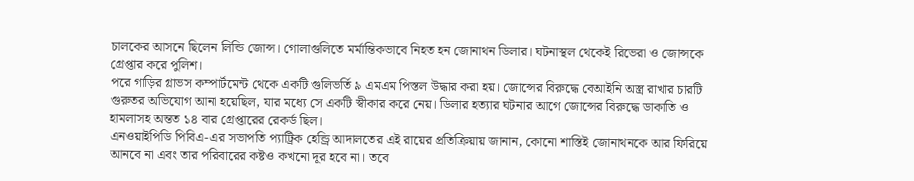চালকের আসনে ছিলেন লিন্ডি জোন্স। গোলাগুলিতে মর্মান্তিকভাবে নিহত হন জোনাথন ডিলার। ঘটনাস্থল থেকেই রিভেরা ও জোন্সকে গ্রেপ্তার করে পুলিশ।
পরে গাড়ির গ্লাভস কম্পার্টমেন্ট থেকে একটি গুলিভর্তি ৯ এমএম পিস্তল উদ্ধার করা হয়। জোন্সের বিরুদ্ধে বেআইনি অস্ত্র রাখার চারটি গুরুতর অভিযোগ আনা হয়েছিল, যার মধ্যে সে একটি স্বীকার করে নেয়। ডিলার হত্যার ঘটনার আগে জোন্সের বিরুদ্ধে ডাকাতি ও হামলাসহ অন্তত ১৪ বার গ্রেপ্তারের রেকর্ড ছিল।
এনওয়াইপিডি পিবিএ-এর সভাপতি প্যাট্রিক হেন্ড্রি আদালতের এই রায়ের প্রতিক্রিয়ায় জানান, কোনো শাস্তিই জোনাথনকে আর ফিরিয়ে আনবে না এবং তার পরিবারের কষ্টও কখনো দূর হবে না। তবে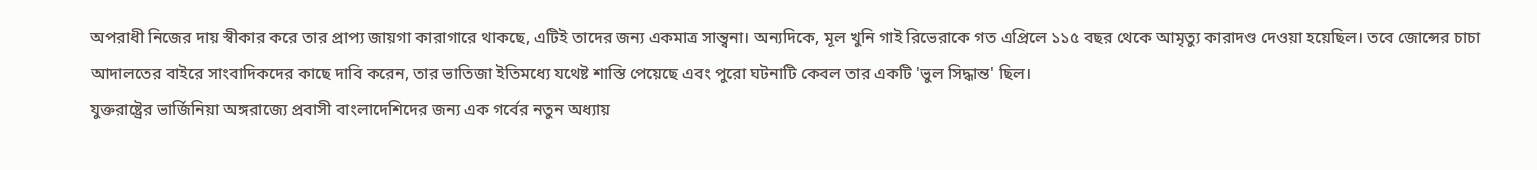অপরাধী নিজের দায় স্বীকার করে তার প্রাপ্য জায়গা কারাগারে থাকছে, এটিই তাদের জন্য একমাত্র সান্ত্বনা। অন্যদিকে, মূল খুনি গাই রিভেরাকে গত এপ্রিলে ১১৫ বছর থেকে আমৃত্যু কারাদণ্ড দেওয়া হয়েছিল। তবে জোন্সের চাচা আদালতের বাইরে সাংবাদিকদের কাছে দাবি করেন, তার ভাতিজা ইতিমধ্যে যথেষ্ট শাস্তি পেয়েছে এবং পুরো ঘটনাটি কেবল তার একটি 'ভুল সিদ্ধান্ত' ছিল।
যুক্তরাষ্ট্রের ভার্জিনিয়া অঙ্গরাজ্যে প্রবাসী বাংলাদেশিদের জন্য এক গর্বের নতুন অধ্যায়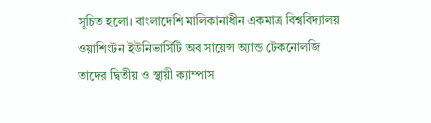সূচিত হলো। বাংলাদেশি মালিকানাধীন একমাত্র বিশ্ববিদ্যালয় ওয়াশিংটন ইউনিভার্সিটি অব সায়েন্স অ্যান্ড টেকনোলজি তাদের দ্বিতীয় ও স্থায়ী ক্যাম্পাস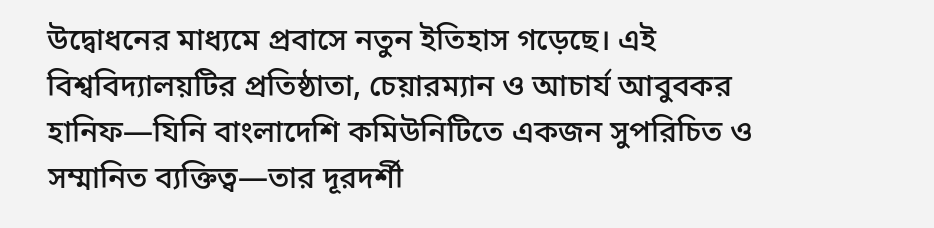উদ্বোধনের মাধ্যমে প্রবাসে নতুন ইতিহাস গড়েছে। এই বিশ্ববিদ্যালয়টির প্রতিষ্ঠাতা, চেয়ারম্যান ও আচার্য আবুবকর হানিফ—যিনি বাংলাদেশি কমিউনিটিতে একজন সুপরিচিত ও সম্মানিত ব্যক্তিত্ব—তার দূরদর্শী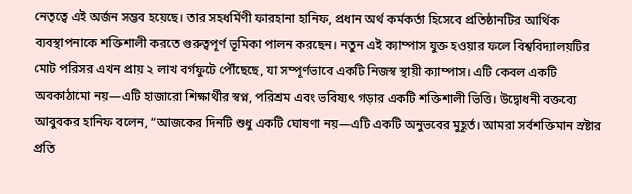নেতৃত্বে এই অর্জন সম্ভব হয়েছে। তার সহধর্মিণী ফারহানা হানিফ, প্রধান অর্থ কর্মকর্তা হিসেবে প্রতিষ্ঠানটির আর্থিক ব্যবস্থাপনাকে শক্তিশালী করতে গুরুত্বপূর্ণ ভূমিকা পালন করছেন। নতুন এই ক্যাম্পাস যুক্ত হওয়ার ফলে বিশ্ববিদ্যালয়টির মোট পরিসর এখন প্রায় ২ লাখ বর্গফুটে পৌঁছেছে, যা সম্পূর্ণভাবে একটি নিজস্ব স্থায়ী ক্যাম্পাস। এটি কেবল একটি অবকাঠামো নয়—এটি হাজারো শিক্ষার্থীর স্বপ্ন, পরিশ্রম এবং ভবিষ্যৎ গড়ার একটি শক্তিশালী ভিত্তি। উদ্বোধনী বক্তব্যে আবুবকর হানিফ বলেন, “আজকের দিনটি শুধু একটি ঘোষণা নয়—এটি একটি অনুভবের মুহূর্ত। আমরা সর্বশক্তিমান স্রষ্টার প্রতি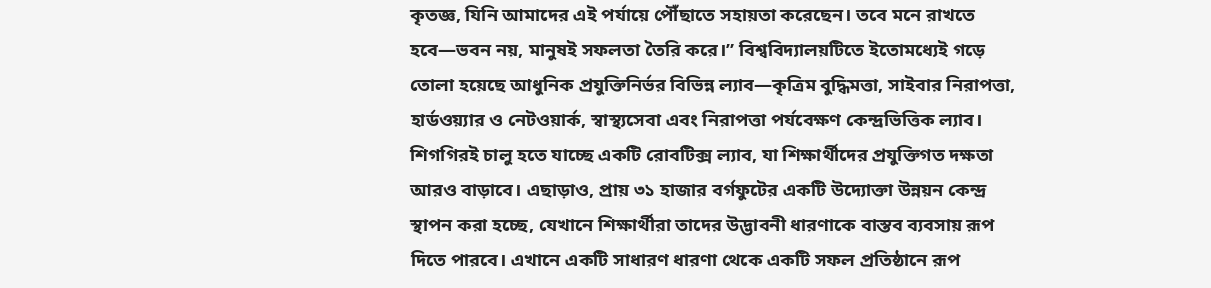কৃতজ্ঞ, যিনি আমাদের এই পর্যায়ে পৌঁছাতে সহায়তা করেছেন। তবে মনে রাখতে হবে—ভবন নয়, মানুষই সফলতা তৈরি করে।” বিশ্ববিদ্যালয়টিতে ইতোমধ্যেই গড়ে তোলা হয়েছে আধুনিক প্রযুক্তিনির্ভর বিভিন্ন ল্যাব—কৃত্রিম বুদ্ধিমত্তা, সাইবার নিরাপত্তা, হার্ডওয়্যার ও নেটওয়ার্ক, স্বাস্থ্যসেবা এবং নিরাপত্তা পর্যবেক্ষণ কেন্দ্রভিত্তিক ল্যাব। শিগগিরই চালু হতে যাচ্ছে একটি রোবটিক্স ল্যাব, যা শিক্ষার্থীদের প্রযুক্তিগত দক্ষতা আরও বাড়াবে। এছাড়াও, প্রায় ৩১ হাজার বর্গফুটের একটি উদ্যোক্তা উন্নয়ন কেন্দ্র স্থাপন করা হচ্ছে, যেখানে শিক্ষার্থীরা তাদের উদ্ভাবনী ধারণাকে বাস্তব ব্যবসায় রূপ দিতে পারবে। এখানে একটি সাধারণ ধারণা থেকে একটি সফল প্রতিষ্ঠানে রূপ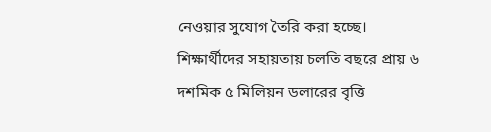নেওয়ার সুযোগ তৈরি করা হচ্ছে। শিক্ষার্থীদের সহায়তায় চলতি বছরে প্রায় ৬ দশমিক ৫ মিলিয়ন ডলারের বৃত্তি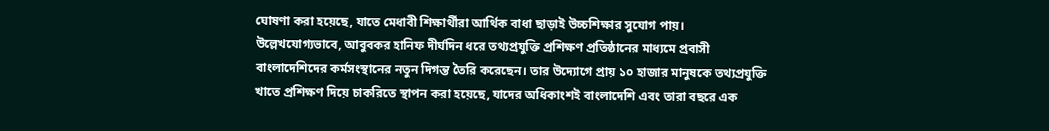ঘোষণা করা হয়েছে, যাতে মেধাবী শিক্ষার্থীরা আর্থিক বাধা ছাড়াই উচ্চশিক্ষার সুযোগ পায়। উল্লেখযোগ্যভাবে, আবুবকর হানিফ দীর্ঘদিন ধরে তথ্যপ্রযুক্তি প্রশিক্ষণ প্রতিষ্ঠানের মাধ্যমে প্রবাসী বাংলাদেশিদের কর্মসংস্থানের নতুন দিগন্ত তৈরি করেছেন। তার উদ্যোগে প্রায় ১০ হাজার মানুষকে তথ্যপ্রযুক্তি খাতে প্রশিক্ষণ দিয়ে চাকরিতে স্থাপন করা হয়েছে, যাদের অধিকাংশই বাংলাদেশি এবং তারা বছরে এক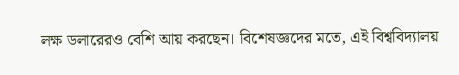লক্ষ ডলারেরও বেশি আয় করছেন। বিশেষজ্ঞদের মতে, এই বিশ্ববিদ্যালয়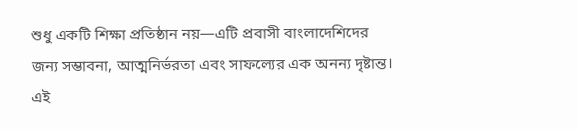শুধু একটি শিক্ষা প্রতিষ্ঠান নয়—এটি প্রবাসী বাংলাদেশিদের জন্য সম্ভাবনা, আত্মনির্ভরতা এবং সাফল্যের এক অনন্য দৃষ্টান্ত। এই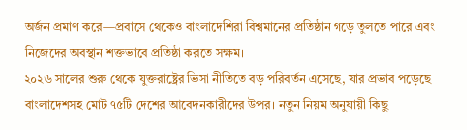অর্জন প্রমাণ করে—প্রবাসে থেকেও বাংলাদেশিরা বিশ্বমানের প্রতিষ্ঠান গড়ে তুলতে পারে এবং নিজেদের অবস্থান শক্তভাবে প্রতিষ্ঠা করতে সক্ষম।
২০২৬ সালের শুরু থেকে যুক্তরাষ্ট্রের ভিসা নীতিতে বড় পরিবর্তন এসেছে, যার প্রভাব পড়েছে বাংলাদেশসহ মোট ৭৫টি দেশের আবেদনকারীদের উপর। নতুন নিয়ম অনুযায়ী কিছু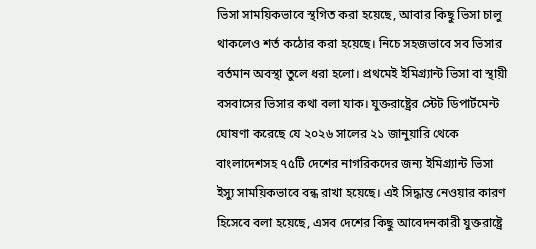ভিসা সাময়িকভাবে স্থগিত করা হয়েছে, আবার কিছু ভিসা চালু থাকলেও শর্ত কঠোর করা হয়েছে। নিচে সহজভাবে সব ভিসার বর্তমান অবস্থা তুলে ধরা হলো। প্রথমেই ইমিগ্র্যান্ট ভিসা বা স্থায়ী বসবাসের ভিসার কথা বলা যাক। যুক্তরাষ্ট্রের স্টেট ডিপার্টমেন্ট ঘোষণা করেছে যে ২০২৬ সালের ২১ জানুয়ারি থেকে বাংলাদেশসহ ৭৫টি দেশের নাগরিকদের জন্য ইমিগ্র্যান্ট ভিসা ইস্যু সাময়িকভাবে বন্ধ রাখা হয়েছে। এই সিদ্ধান্ত নেওয়ার কারণ হিসেবে বলা হয়েছে, এসব দেশের কিছু আবেদনকারী যুক্তরাষ্ট্রে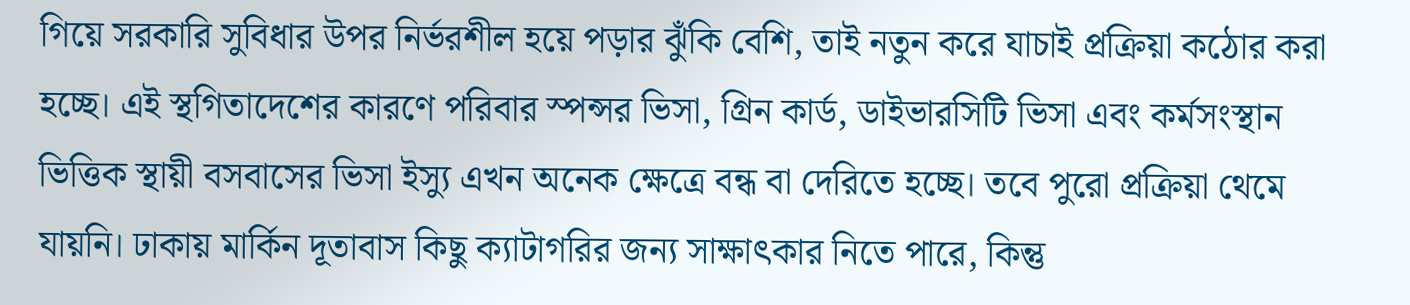গিয়ে সরকারি সুবিধার উপর নির্ভরশীল হয়ে পড়ার ঝুঁকি বেশি, তাই নতুন করে যাচাই প্রক্রিয়া কঠোর করা হচ্ছে। এই স্থগিতাদেশের কারণে পরিবার স্পন্সর ভিসা, গ্রিন কার্ড, ডাইভারসিটি ভিসা এবং কর্মসংস্থান ভিত্তিক স্থায়ী বসবাসের ভিসা ইস্যু এখন অনেক ক্ষেত্রে বন্ধ বা দেরিতে হচ্ছে। তবে পুরো প্রক্রিয়া থেমে যায়নি। ঢাকায় মার্কিন দূতাবাস কিছু ক্যাটাগরির জন্য সাক্ষাৎকার নিতে পারে, কিন্তু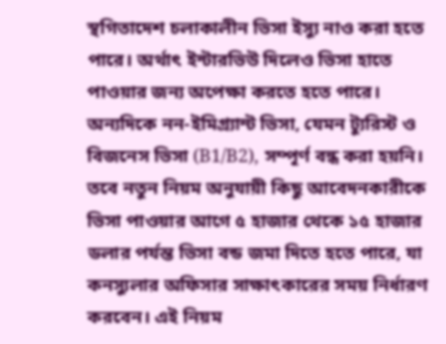স্থগিতাদেশ চলাকালীন ভিসা ইস্যু নাও করা হতে পারে। অর্থাৎ ইন্টারভিউ দিলেও ভিসা হাতে পাওয়ার জন্য অপেক্ষা করতে হতে পারে। অন্যদিকে নন-ইমিগ্র্যান্ট ভিসা, যেমন ট্যুরিস্ট ও বিজনেস ভিসা (B1/B2), সম্পূর্ণ বন্ধ করা হয়নি। তবে নতুন নিয়ম অনুযায়ী কিছু আবেদনকারীকে ভিসা পাওয়ার আগে ৫ হাজার থেকে ১৫ হাজার ডলার পর্যন্ত ভিসা বন্ড জমা দিতে হতে পারে, যা কনস্যুলার অফিসার সাক্ষাৎকারের সময় নির্ধারণ করবেন। এই নিয়ম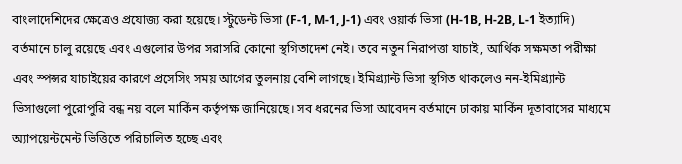বাংলাদেশিদের ক্ষেত্রেও প্রযোজ্য করা হয়েছে। স্টুডেন্ট ভিসা (F-1, M-1, J-1) এবং ওয়ার্ক ভিসা (H-1B, H-2B, L-1 ইত্যাদি) বর্তমানে চালু রয়েছে এবং এগুলোর উপর সরাসরি কোনো স্থগিতাদেশ নেই। তবে নতুন নিরাপত্তা যাচাই, আর্থিক সক্ষমতা পরীক্ষা এবং স্পন্সর যাচাইয়ের কারণে প্রসেসিং সময় আগের তুলনায় বেশি লাগছে। ইমিগ্র্যান্ট ভিসা স্থগিত থাকলেও নন-ইমিগ্র্যান্ট ভিসাগুলো পুরোপুরি বন্ধ নয় বলে মার্কিন কর্তৃপক্ষ জানিয়েছে। সব ধরনের ভিসা আবেদন বর্তমানে ঢাকায় মার্কিন দূতাবাসের মাধ্যমে অ্যাপয়েন্টমেন্ট ভিত্তিতে পরিচালিত হচ্ছে এবং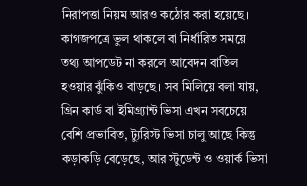নিরাপত্তা নিয়ম আরও কঠোর করা হয়েছে। কাগজপত্রে ভুল থাকলে বা নির্ধারিত সময়ে তথ্য আপডেট না করলে আবেদন বাতিল হওয়ার ঝুঁকিও বাড়ছে। সব মিলিয়ে বলা যায়, গ্রিন কার্ড বা ইমিগ্র্যান্ট ভিসা এখন সবচেয়ে বেশি প্রভাবিত, ট্যুরিস্ট ভিসা চালু আছে কিন্তু কড়াকড়ি বেড়েছে, আর স্টুডেন্ট ও ওয়ার্ক ভিসা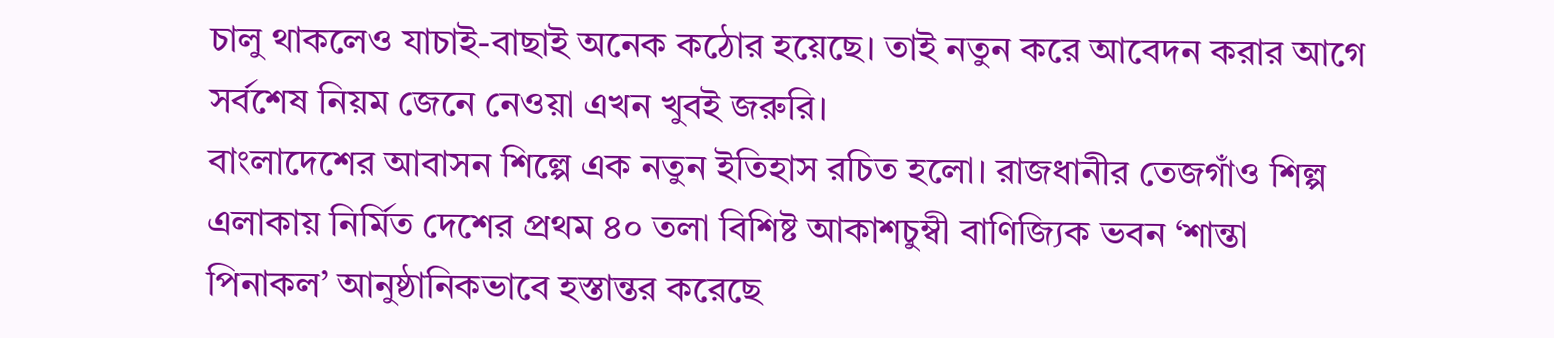চালু থাকলেও যাচাই-বাছাই অনেক কঠোর হয়েছে। তাই নতুন করে আবেদন করার আগে সর্বশেষ নিয়ম জেনে নেওয়া এখন খুবই জরুরি।
বাংলাদেশের আবাসন শিল্পে এক নতুন ইতিহাস রচিত হলো। রাজধানীর তেজগাঁও শিল্প এলাকায় নির্মিত দেশের প্রথম ৪০ তলা বিশিষ্ট আকাশচুম্বী বাণিজ্যিক ভবন ‘শান্তা পিনাকল’ আনুষ্ঠানিকভাবে হস্তান্তর করেছে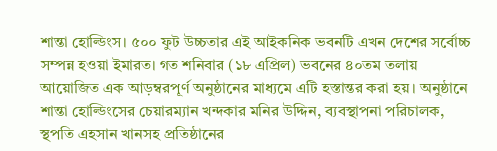শান্তা হোল্ডিংস। ৫০০ ফুট উচ্চতার এই আইকনিক ভবনটি এখন দেশের সর্বোচ্চ সম্পন্ন হওয়া ইমারত। গত শনিবার (১৮ এপ্রিল) ভবনের ৪০তম তলায় আয়োজিত এক আড়ম্বরপূর্ণ অনুষ্ঠানের মাধ্যমে এটি হস্তান্তর করা হয়। অনুষ্ঠানে শান্তা হোল্ডিংসের চেয়ারম্যান খন্দকার মনির উদ্দিন, ব্যবস্থাপনা পরিচালক, স্থপতি এহসান খানসহ প্রতিষ্ঠানের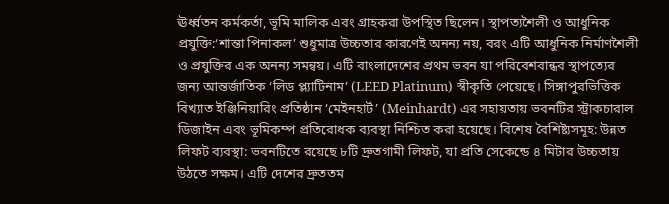ঊর্ধ্বতন কর্মকর্তা, ভূমি মালিক এবং গ্রাহকরা উপস্থিত ছিলেন। স্থাপত্যশৈলী ও আধুনিক প্রযুক্তি:‘শান্তা পিনাকল’ শুধুমাত্র উচ্চতার কারণেই অনন্য নয়, বরং এটি আধুনিক নির্মাণশৈলী ও প্রযুক্তির এক অনন্য সমন্বয়। এটি বাংলাদেশের প্রথম ভবন যা পরিবেশবান্ধব স্থাপত্যের জন্য আন্তর্জাতিক ‘লিড প্ল্যাটিনাম’ (LEED Platinum) স্বীকৃতি পেয়েছে। সিঙ্গাপুরভিত্তিক বিখ্যাত ইঞ্জিনিয়ারিং প্রতিষ্ঠান ‘মেইনহার্ট’ (Meinhardt) এর সহায়তায় ভবনটির স্ট্রাকচারাল ডিজাইন এবং ভূমিকম্প প্রতিরোধক ব্যবস্থা নিশ্চিত করা হয়েছে। বিশেষ বৈশিষ্ট্যসমূহ: উন্নত লিফট ব্যবস্থা: ভবনটিতে রয়েছে ৮টি দ্রুতগামী লিফট, যা প্রতি সেকেন্ডে ৪ মিটার উচ্চতায় উঠতে সক্ষম। এটি দেশের দ্রুততম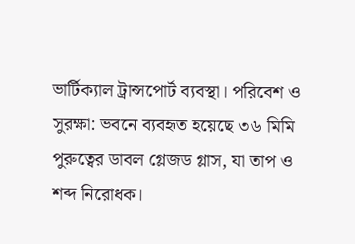ভার্টিক্যাল ট্রান্সপোর্ট ব্যবস্থা। পরিবেশ ও সুরক্ষা: ভবনে ব্যবহৃত হয়েছে ৩৬ মিমি পুরুত্বের ডাবল গ্লেজড গ্লাস, যা তাপ ও শব্দ নিরোধক।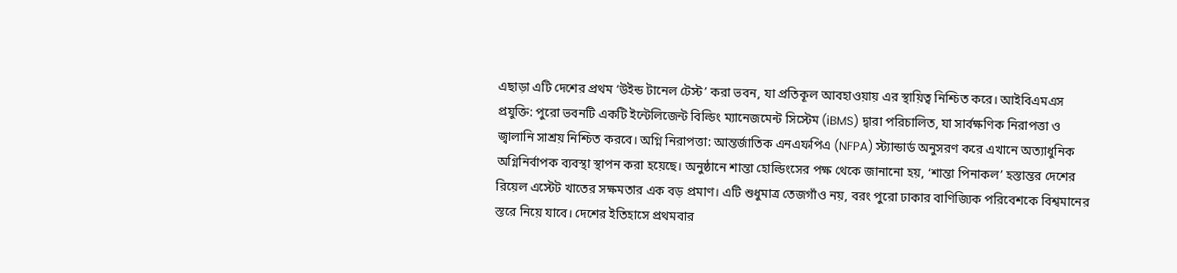এছাড়া এটি দেশের প্রথম ‘উইন্ড টানেল টেস্ট’ করা ভবন, যা প্রতিকূল আবহাওয়ায় এর স্থায়িত্ব নিশ্চিত করে। আইবিএমএস প্রযুক্তি: পুরো ভবনটি একটি ইন্টেলিজেন্ট বিল্ডিং ম্যানেজমেন্ট সিস্টেম (iBMS) দ্বারা পরিচালিত, যা সার্বক্ষণিক নিরাপত্তা ও জ্বালানি সাশ্রয় নিশ্চিত করবে। অগ্নি নিরাপত্তা: আন্তর্জাতিক এনএফপিএ (NFPA) স্ট্যান্ডার্ড অনুসরণ করে এখানে অত্যাধুনিক অগ্নিনির্বাপক ব্যবস্থা স্থাপন করা হয়েছে। অনুষ্ঠানে শান্তা হোল্ডিংসের পক্ষ থেকে জানানো হয়, ‘শান্তা পিনাকল’ হস্তান্তর দেশের রিয়েল এস্টেট খাতের সক্ষমতার এক বড় প্রমাণ। এটি শুধুমাত্র তেজগাঁও নয়, বরং পুরো ঢাকার বাণিজ্যিক পরিবেশকে বিশ্বমানের স্তরে নিয়ে যাবে। দেশের ইতিহাসে প্রথমবার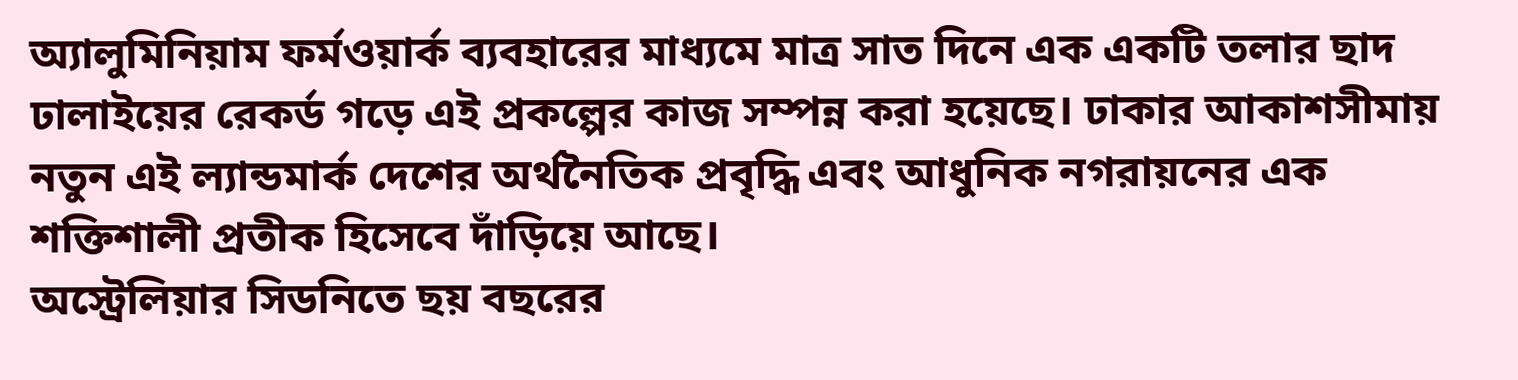অ্যালুমিনিয়াম ফর্মওয়ার্ক ব্যবহারের মাধ্যমে মাত্র সাত দিনে এক একটি তলার ছাদ ঢালাইয়ের রেকর্ড গড়ে এই প্রকল্পের কাজ সম্পন্ন করা হয়েছে। ঢাকার আকাশসীমায় নতুন এই ল্যান্ডমার্ক দেশের অর্থনৈতিক প্রবৃদ্ধি এবং আধুনিক নগরায়নের এক শক্তিশালী প্রতীক হিসেবে দাঁড়িয়ে আছে।
অস্ট্রেলিয়ার সিডনিতে ছয় বছরের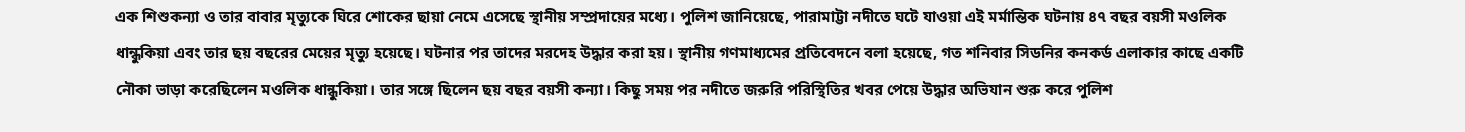এক শিশুকন্যা ও তার বাবার মৃত্যুকে ঘিরে শোকের ছায়া নেমে এসেছে স্থানীয় সম্প্রদায়ের মধ্যে। পুলিশ জানিয়েছে, পারামাট্টা নদীতে ঘটে যাওয়া এই মর্মান্তিক ঘটনায় ৪৭ বছর বয়সী মওলিক ধান্ধুকিয়া এবং তার ছয় বছরের মেয়ের মৃত্যু হয়েছে। ঘটনার পর তাদের মরদেহ উদ্ধার করা হয়। স্থানীয় গণমাধ্যমের প্রতিবেদনে বলা হয়েছে, গত শনিবার সিডনির কনকর্ড এলাকার কাছে একটি নৌকা ভাড়া করেছিলেন মওলিক ধান্ধুকিয়া। তার সঙ্গে ছিলেন ছয় বছর বয়সী কন্যা। কিছু সময় পর নদীতে জরুরি পরিস্থিতির খবর পেয়ে উদ্ধার অভিযান শুরু করে পুলিশ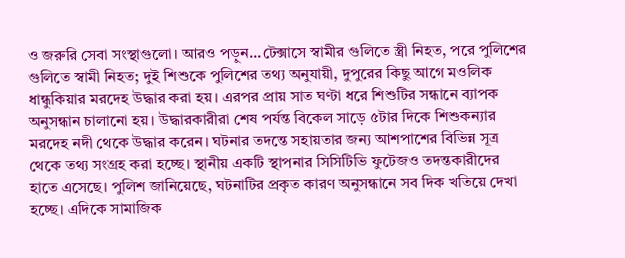ও জরুরি সেবা সংস্থাগুলো। আরও পড়ুন...টেক্সাসে স্বামীর গুলিতে স্ত্রী নিহত, পরে পুলিশের গুলিতে স্বামী নিহত; দুই শিশুকে পুলিশের তথ্য অনুযায়ী, দুপুরের কিছু আগে মওলিক ধান্ধুকিয়ার মরদেহ উদ্ধার করা হয়। এরপর প্রায় সাত ঘণ্টা ধরে শিশুটির সন্ধানে ব্যাপক অনুসন্ধান চালানো হয়। উদ্ধারকারীরা শেষ পর্যন্ত বিকেল সাড়ে ৫টার দিকে শিশুকন্যার মরদেহ নদী থেকে উদ্ধার করেন। ঘটনার তদন্তে সহায়তার জন্য আশপাশের বিভিন্ন সূত্র থেকে তথ্য সংগ্রহ করা হচ্ছে। স্থানীয় একটি স্থাপনার সিসিটিভি ফুটেজও তদন্তকারীদের হাতে এসেছে। পুলিশ জানিয়েছে, ঘটনাটির প্রকৃত কারণ অনুসন্ধানে সব দিক খতিয়ে দেখা হচ্ছে। এদিকে সামাজিক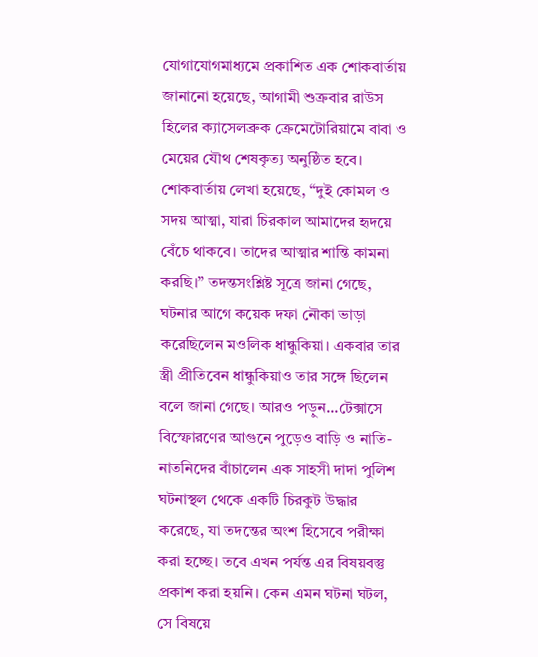যোগাযোগমাধ্যমে প্রকাশিত এক শোকবার্তায় জানানো হয়েছে, আগামী শুক্রবার রাউস হিলের ক্যাসেলব্রুক ক্রেমেটোরিয়ামে বাবা ও মেয়ের যৌথ শেষকৃত্য অনুষ্ঠিত হবে। শোকবার্তায় লেখা হয়েছে, “দুই কোমল ও সদয় আত্মা, যারা চিরকাল আমাদের হৃদয়ে বেঁচে থাকবে। তাদের আত্মার শান্তি কামনা করছি।” তদন্তসংশ্লিষ্ট সূত্রে জানা গেছে, ঘটনার আগে কয়েক দফা নৌকা ভাড়া করেছিলেন মওলিক ধান্ধুকিয়া। একবার তার স্ত্রী প্রীতিবেন ধান্ধুকিয়াও তার সঙ্গে ছিলেন বলে জানা গেছে। আরও পড়ুন...টেক্সাসে বিস্ফোরণের আগুনে পুড়েও বাড়ি ও নাতি-নাতনিদের বাঁচালেন এক সাহসী দাদা পুলিশ ঘটনাস্থল থেকে একটি চিরকুট উদ্ধার করেছে, যা তদন্তের অংশ হিসেবে পরীক্ষা করা হচ্ছে। তবে এখন পর্যন্ত এর বিষয়বস্তু প্রকাশ করা হয়নি। কেন এমন ঘটনা ঘটল, সে বিষয়ে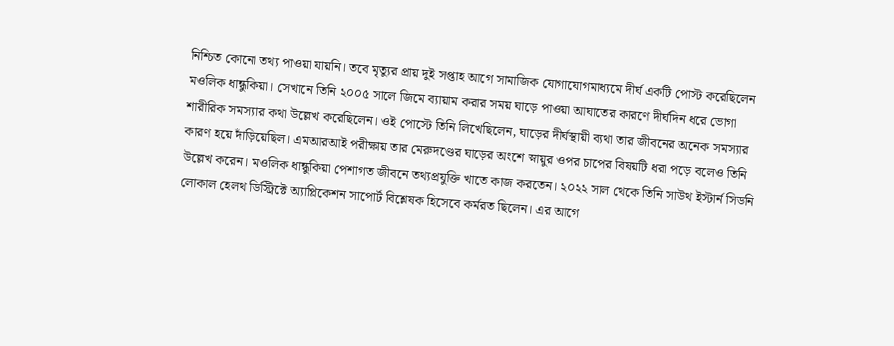নিশ্চিত কোনো তথ্য পাওয়া যায়নি। তবে মৃত্যুর প্রায় দুই সপ্তাহ আগে সামাজিক যোগাযোগমাধ্যমে দীর্ঘ একটি পোস্ট করেছিলেন মওলিক ধান্ধুকিয়া। সেখানে তিনি ২০০৫ সালে জিমে ব্যায়াম করার সময় ঘাড়ে পাওয়া আঘাতের কারণে দীর্ঘদিন ধরে ভোগা শারীরিক সমস্যার কথা উল্লেখ করেছিলেন। ওই পোস্টে তিনি লিখেছিলেন, ঘাড়ের দীর্ঘস্থায়ী ব্যথা তার জীবনের অনেক সমস্যার কারণ হয়ে দাঁড়িয়েছিল। এমআরআই পরীক্ষায় তার মেরুদণ্ডের ঘাড়ের অংশে স্নায়ুর ওপর চাপের বিষয়টি ধরা পড়ে বলেও তিনি উল্লেখ করেন। মওলিক ধান্ধুকিয়া পেশাগত জীবনে তথ্যপ্রযুক্তি খাতে কাজ করতেন। ২০২২ সাল থেকে তিনি সাউথ ইস্টার্ন সিডনি লোকাল হেলথ ডিস্ট্রিক্টে অ্যাপ্লিকেশন সাপোর্ট বিশ্লেষক হিসেবে কর্মরত ছিলেন। এর আগে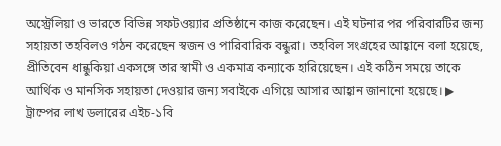অস্ট্রেলিয়া ও ভারতে বিভিন্ন সফটওয়্যার প্রতিষ্ঠানে কাজ করেছেন। এই ঘটনার পর পরিবারটির জন্য সহায়তা তহবিলও গঠন করেছেন স্বজন ও পারিবারিক বন্ধুরা। তহবিল সংগ্রহের আহ্বানে বলা হয়েছে, প্রীতিবেন ধান্ধুকিয়া একসঙ্গে তার স্বামী ও একমাত্র কন্যাকে হারিয়েছেন। এই কঠিন সময়ে তাকে আর্থিক ও মানসিক সহায়তা দেওয়ার জন্য সবাইকে এগিয়ে আসার আহ্বান জানানো হয়েছে। ▶ ট্রাম্পের লাখ ডলারের এইচ-১বি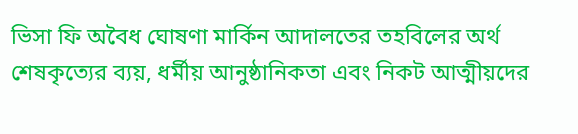ভিসা ফি অবৈধ ঘোষণা মার্কিন আদালতের তহবিলের অর্থ শেষকৃত্যের ব্যয়, ধর্মীয় আনুষ্ঠানিকতা এবং নিকট আত্মীয়দের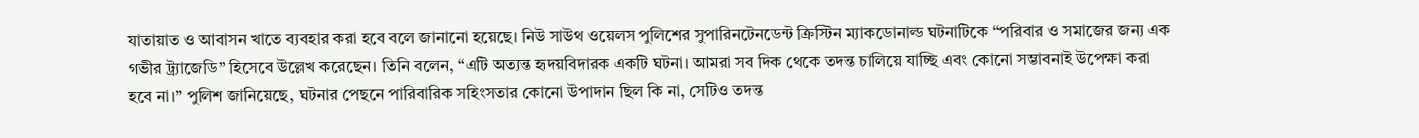যাতায়াত ও আবাসন খাতে ব্যবহার করা হবে বলে জানানো হয়েছে। নিউ সাউথ ওয়েলস পুলিশের সুপারিনটেনডেন্ট ক্রিস্টিন ম্যাকডোনাল্ড ঘটনাটিকে “পরিবার ও সমাজের জন্য এক গভীর ট্র্যাজেডি” হিসেবে উল্লেখ করেছেন। তিনি বলেন, “এটি অত্যন্ত হৃদয়বিদারক একটি ঘটনা। আমরা সব দিক থেকে তদন্ত চালিয়ে যাচ্ছি এবং কোনো সম্ভাবনাই উপেক্ষা করা হবে না।” পুলিশ জানিয়েছে, ঘটনার পেছনে পারিবারিক সহিংসতার কোনো উপাদান ছিল কি না, সেটিও তদন্ত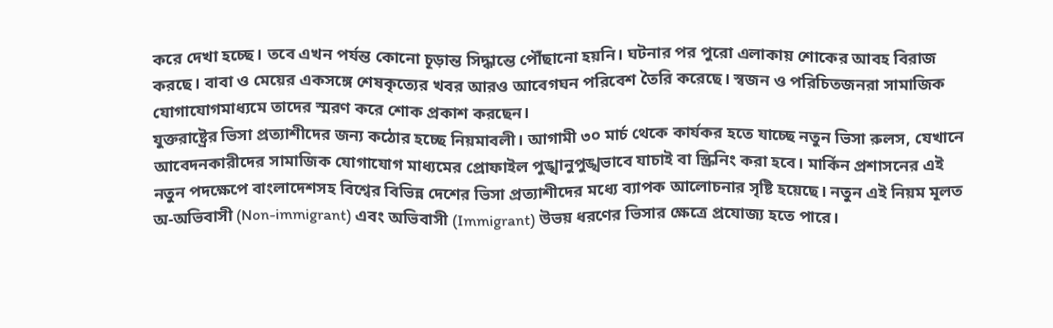করে দেখা হচ্ছে। তবে এখন পর্যন্ত কোনো চূড়ান্ত সিদ্ধান্তে পৌঁছানো হয়নি। ঘটনার পর পুরো এলাকায় শোকের আবহ বিরাজ করছে। বাবা ও মেয়ের একসঙ্গে শেষকৃত্যের খবর আরও আবেগঘন পরিবেশ তৈরি করেছে। স্বজন ও পরিচিতজনরা সামাজিক যোগাযোগমাধ্যমে তাদের স্মরণ করে শোক প্রকাশ করছেন।
যুক্তরাষ্ট্রের ভিসা প্রত্যাশীদের জন্য কঠোর হচ্ছে নিয়মাবলী। আগামী ৩০ মার্চ থেকে কার্যকর হতে যাচ্ছে নতুন ভিসা রুলস, যেখানে আবেদনকারীদের সামাজিক যোগাযোগ মাধ্যমের প্রোফাইল পুঙ্খানুপুঙ্খভাবে যাচাই বা স্ক্রিনিং করা হবে। মার্কিন প্রশাসনের এই নতুন পদক্ষেপে বাংলাদেশসহ বিশ্বের বিভিন্ন দেশের ভিসা প্রত্যাশীদের মধ্যে ব্যাপক আলোচনার সৃষ্টি হয়েছে। নতুন এই নিয়ম মূলত অ-অভিবাসী (Non-immigrant) এবং অভিবাসী (Immigrant) উভয় ধরণের ভিসার ক্ষেত্রে প্রযোজ্য হতে পারে।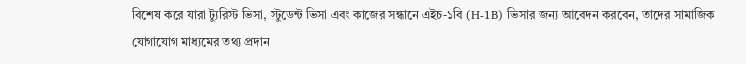বিশেষ করে যারা ট্যুরিস্ট ভিসা, স্টুডেন্ট ভিসা এবং কাজের সন্ধানে এইচ-১বি (H-1B) ভিসার জন্য আবেদন করবেন, তাদের সামাজিক যোগাযোগ মাধ্যমের তথ্য প্রদান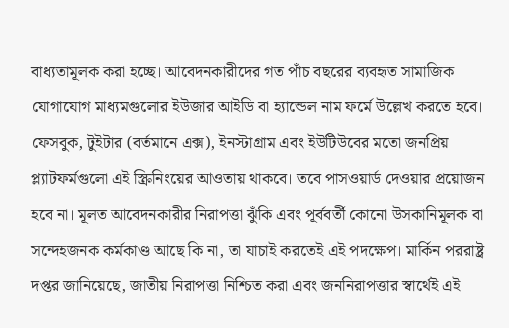বাধ্যতামূলক করা হচ্ছে। আবেদনকারীদের গত পাঁচ বছরের ব্যবহৃত সামাজিক যোগাযোগ মাধ্যমগুলোর ইউজার আইডি বা হ্যান্ডেল নাম ফর্মে উল্লেখ করতে হবে। ফেসবুক, টুইটার (বর্তমানে এক্স), ইনস্টাগ্রাম এবং ইউটিউবের মতো জনপ্রিয় প্ল্যাটফর্মগুলো এই স্ক্রিনিংয়ের আওতায় থাকবে। তবে পাসওয়ার্ড দেওয়ার প্রয়োজন হবে না। মূলত আবেদনকারীর নিরাপত্তা ঝুঁকি এবং পূর্ববর্তী কোনো উসকানিমূলক বা সন্দেহজনক কর্মকাণ্ড আছে কি না, তা যাচাই করতেই এই পদক্ষেপ। মার্কিন পররাষ্ট্র দপ্তর জানিয়েছে, জাতীয় নিরাপত্তা নিশ্চিত করা এবং জননিরাপত্তার স্বার্থেই এই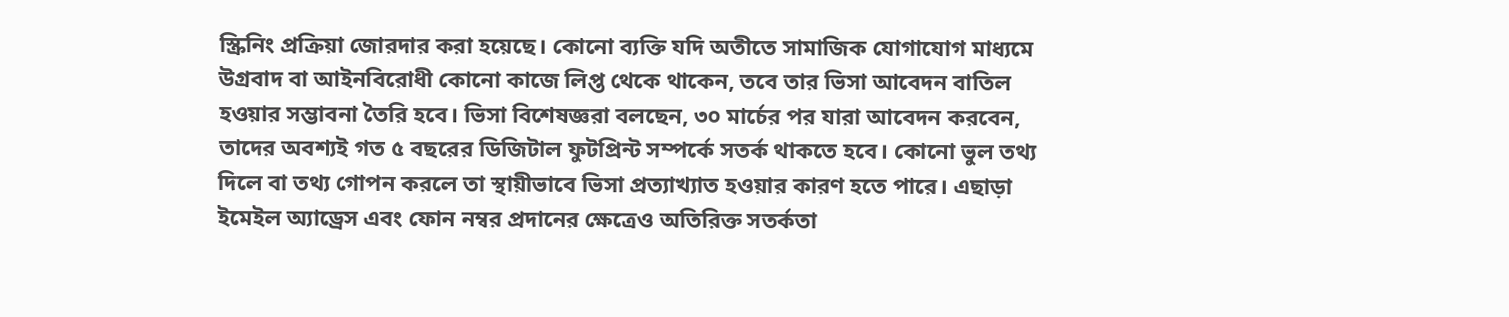স্ক্রিনিং প্রক্রিয়া জোরদার করা হয়েছে। কোনো ব্যক্তি যদি অতীতে সামাজিক যোগাযোগ মাধ্যমে উগ্রবাদ বা আইনবিরোধী কোনো কাজে লিপ্ত থেকে থাকেন, তবে তার ভিসা আবেদন বাতিল হওয়ার সম্ভাবনা তৈরি হবে। ভিসা বিশেষজ্ঞরা বলছেন, ৩০ মার্চের পর যারা আবেদন করবেন, তাদের অবশ্যই গত ৫ বছরের ডিজিটাল ফুটপ্রিন্ট সম্পর্কে সতর্ক থাকতে হবে। কোনো ভুল তথ্য দিলে বা তথ্য গোপন করলে তা স্থায়ীভাবে ভিসা প্রত্যাখ্যাত হওয়ার কারণ হতে পারে। এছাড়া ইমেইল অ্যাড্রেস এবং ফোন নম্বর প্রদানের ক্ষেত্রেও অতিরিক্ত সতর্কতা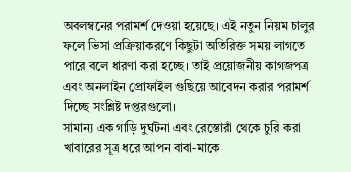অবলম্বনের পরামর্শ দেওয়া হয়েছে। এই নতুন নিয়ম চালুর ফলে ভিসা প্রক্রিয়াকরণে কিছুটা অতিরিক্ত সময় লাগতে পারে বলে ধারণা করা হচ্ছে। তাই প্রয়োজনীয় কাগজপত্র এবং অনলাইন প্রোফাইল গুছিয়ে আবেদন করার পরামর্শ দিচ্ছে সংশ্লিষ্ট দপ্তরগুলো।
সামান্য এক গাড়ি দুর্ঘটনা এবং রেস্তোরাঁ থেকে চুরি করা খাবারের সূত্র ধরে আপন বাবা-মাকে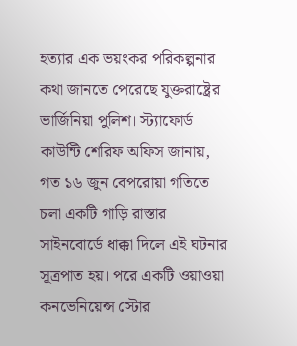হত্যার এক ভয়ংকর পরিকল্পনার কথা জানতে পেরেছে যুক্তরাষ্ট্রের ভার্জিনিয়া পুলিশ। স্ট্যাফোর্ড কাউন্টি শেরিফ অফিস জানায়, গত ১৬ জুন বেপরোয়া গতিতে চলা একটি গাড়ি রাস্তার সাইনবোর্ডে ধাক্কা দিলে এই ঘটনার সূত্রপাত হয়। পরে একটি ওয়াওয়া কনভেনিয়েন্স স্টোর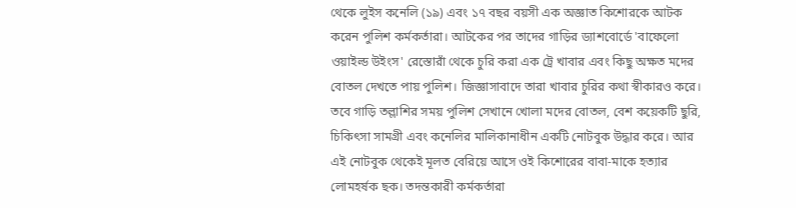থেকে লুইস কনেলি (১৯) এবং ১৭ বছর বয়সী এক অজ্ঞাত কিশোরকে আটক করেন পুলিশ কর্মকর্তারা। আটকের পর তাদের গাড়ির ড্যাশবোর্ডে 'বাফেলো ওয়াইল্ড উইংস' রেস্তোরাঁ থেকে চুরি করা এক ট্রে খাবার এবং কিছু অক্ষত মদের বোতল দেখতে পায় পুলিশ। জিজ্ঞাসাবাদে তারা খাবার চুরির কথা স্বীকারও করে। তবে গাড়ি তল্লাশির সময় পুলিশ সেখানে খোলা মদের বোতল, বেশ কয়েকটি ছুরি, চিকিৎসা সামগ্রী এবং কনেলির মালিকানাধীন একটি নোটবুক উদ্ধার করে। আর এই নোটবুক থেকেই মূলত বেরিয়ে আসে ওই কিশোরের বাবা-মাকে হত্যার লোমহর্ষক ছক। তদন্তকারী কর্মকর্তারা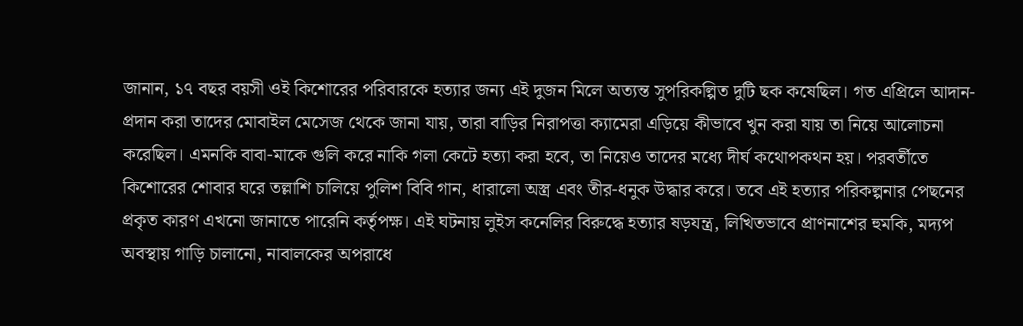জানান, ১৭ বছর বয়সী ওই কিশোরের পরিবারকে হত্যার জন্য এই দুজন মিলে অত্যন্ত সুপরিকল্পিত দুটি ছক কষেছিল। গত এপ্রিলে আদান-প্রদান করা তাদের মোবাইল মেসেজ থেকে জানা যায়, তারা বাড়ির নিরাপত্তা ক্যামেরা এড়িয়ে কীভাবে খুন করা যায় তা নিয়ে আলোচনা করেছিল। এমনকি বাবা-মাকে গুলি করে নাকি গলা কেটে হত্যা করা হবে, তা নিয়েও তাদের মধ্যে দীর্ঘ কথোপকথন হয়। পরবর্তীতে কিশোরের শোবার ঘরে তল্লাশি চালিয়ে পুলিশ বিবি গান, ধারালো অস্ত্র এবং তীর-ধনুক উদ্ধার করে। তবে এই হত্যার পরিকল্পনার পেছনের প্রকৃত কারণ এখনো জানাতে পারেনি কর্তৃপক্ষ। এই ঘটনায় লুইস কনেলির বিরুদ্ধে হত্যার ষড়যন্ত্র, লিখিতভাবে প্রাণনাশের হুমকি, মদ্যপ অবস্থায় গাড়ি চালানো, নাবালকের অপরাধে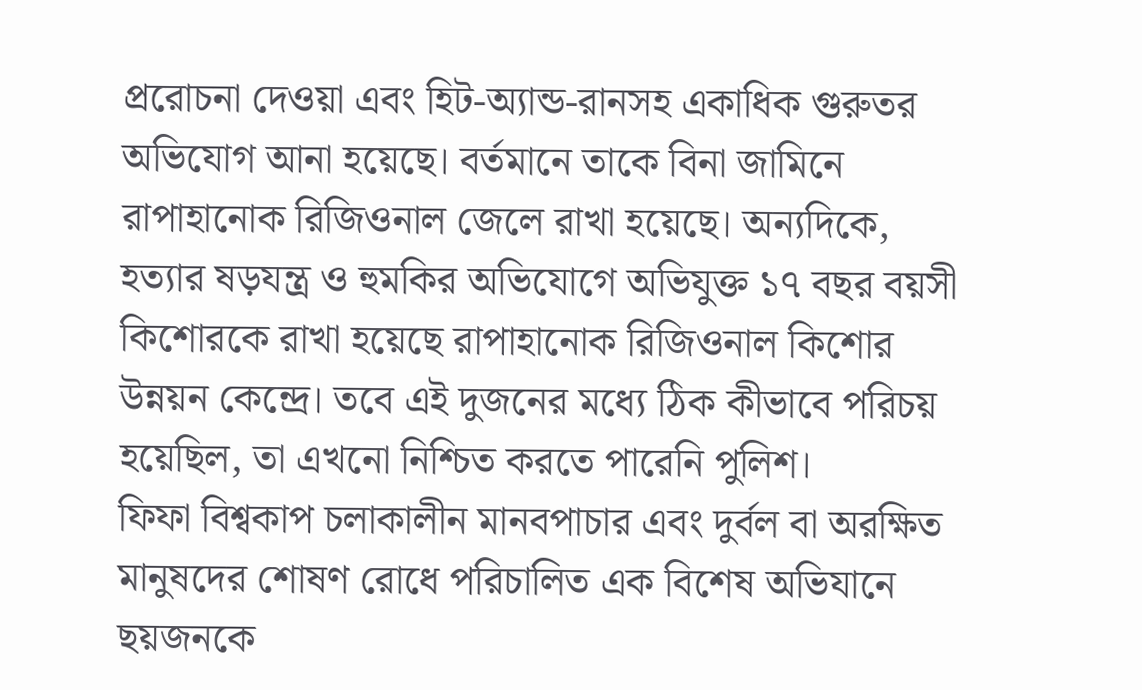প্ররোচনা দেওয়া এবং হিট-অ্যান্ড-রানসহ একাধিক গুরুতর অভিযোগ আনা হয়েছে। বর্তমানে তাকে বিনা জামিনে রাপাহানোক রিজিওনাল জেলে রাখা হয়েছে। অন্যদিকে, হত্যার ষড়যন্ত্র ও হুমকির অভিযোগে অভিযুক্ত ১৭ বছর বয়সী কিশোরকে রাখা হয়েছে রাপাহানোক রিজিওনাল কিশোর উন্নয়ন কেন্দ্রে। তবে এই দুজনের মধ্যে ঠিক কীভাবে পরিচয় হয়েছিল, তা এখনো নিশ্চিত করতে পারেনি পুলিশ।
ফিফা বিশ্বকাপ চলাকালীন মানবপাচার এবং দুর্বল বা অরক্ষিত মানুষদের শোষণ রোধে পরিচালিত এক বিশেষ অভিযানে ছয়জনকে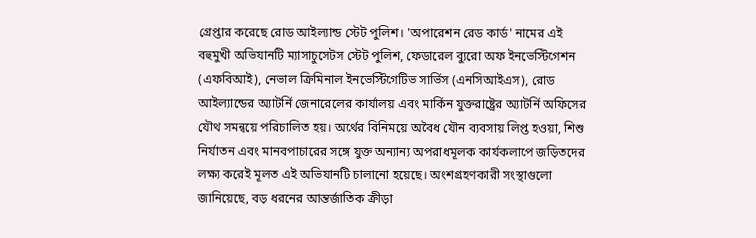গ্রেপ্তার করেছে রোড আইল্যান্ড স্টেট পুলিশ। 'অপারেশন রেড কার্ড' নামের এই বহুমুখী অভিযানটি ম্যাসাচুসেটস স্টেট পুলিশ, ফেডারেল ব্যুরো অফ ইনভেস্টিগেশন (এফবিআই), নেভাল ক্রিমিনাল ইনভেস্টিগেটিভ সার্ভিস (এনসিআইএস), রোড আইল্যান্ডের অ্যাটর্নি জেনারেলের কার্যালয় এবং মার্কিন যুক্তরাষ্ট্রের অ্যাটর্নি অফিসের যৌথ সমন্বয়ে পরিচালিত হয়। অর্থের বিনিময়ে অবৈধ যৌন ব্যবসায় লিপ্ত হওয়া, শিশু নির্যাতন এবং মানবপাচারের সঙ্গে যুক্ত অন্যান্য অপরাধমূলক কার্যকলাপে জড়িতদের লক্ষ্য করেই মূলত এই অভিযানটি চালানো হয়েছে। অংশগ্রহণকারী সংস্থাগুলো জানিয়েছে, বড় ধরনের আন্তর্জাতিক ক্রীড়া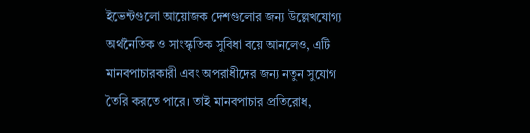ইভেন্টগুলো আয়োজক দেশগুলোর জন্য উল্লেখযোগ্য অর্থনৈতিক ও সাংস্কৃতিক সুবিধা বয়ে আনলেও, এটি মানবপাচারকারী এবং অপরাধীদের জন্য নতুন সুযোগ তৈরি করতে পারে। তাই মানবপাচার প্রতিরোধ,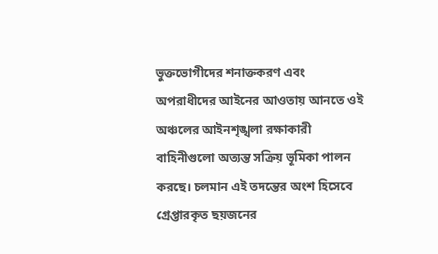ভুক্তভোগীদের শনাক্তকরণ এবং অপরাধীদের আইনের আওতায় আনতে ওই অঞ্চলের আইনশৃঙ্খলা রক্ষাকারী বাহিনীগুলো অত্যন্ত সক্রিয় ভূমিকা পালন করছে। চলমান এই তদন্তের অংশ হিসেবে গ্রেপ্তারকৃত ছয়জনের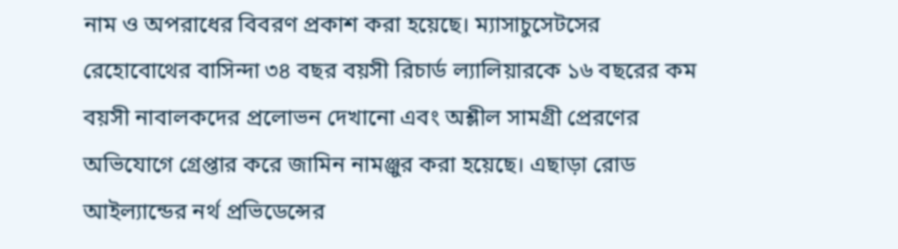নাম ও অপরাধের বিবরণ প্রকাশ করা হয়েছে। ম্যাসাচুসেটসের রেহোবোথের বাসিন্দা ৩৪ বছর বয়সী রিচার্ড ল্যালিয়ারকে ১৬ বছরের কম বয়সী নাবালকদের প্রলোভন দেখানো এবং অশ্লীল সামগ্রী প্রেরণের অভিযোগে গ্রেপ্তার করে জামিন নামঞ্জুর করা হয়েছে। এছাড়া রোড আইল্যান্ডের নর্থ প্রভিডেন্সের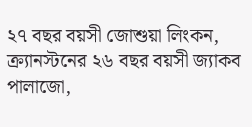২৭ বছর বয়সী জোশুয়া লিংকন, ক্র্যানস্টনের ২৬ বছর বয়সী জ্যাকব পালাজো,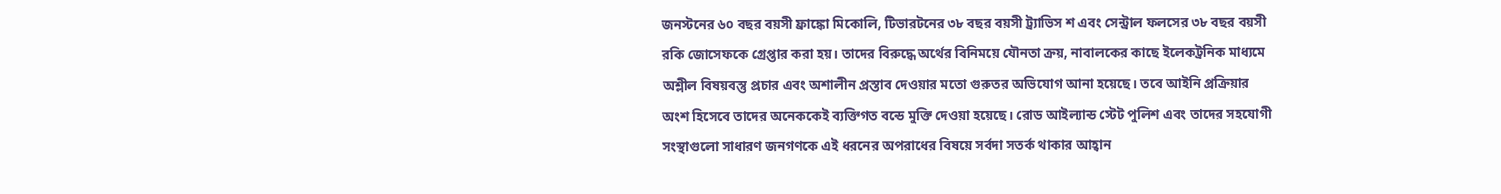জনস্টনের ৬০ বছর বয়সী ফ্রাঙ্কো মিকোলি, টিভারটনের ৩৮ বছর বয়সী ট্র্যাভিস শ এবং সেন্ট্রাল ফলসের ৩৮ বছর বয়সী রকি জোসেফকে গ্রেপ্তার করা হয়। তাদের বিরুদ্ধে অর্থের বিনিময়ে যৌনতা ক্রয়, নাবালকের কাছে ইলেকট্রনিক মাধ্যমে অশ্লীল বিষয়বস্তু প্রচার এবং অশালীন প্রস্তাব দেওয়ার মতো গুরুতর অভিযোগ আনা হয়েছে। তবে আইনি প্রক্রিয়ার অংশ হিসেবে তাদের অনেককেই ব্যক্তিগত বন্ডে মুক্তি দেওয়া হয়েছে। রোড আইল্যান্ড স্টেট পুলিশ এবং তাদের সহযোগী সংস্থাগুলো সাধারণ জনগণকে এই ধরনের অপরাধের বিষয়ে সর্বদা সতর্ক থাকার আহ্বান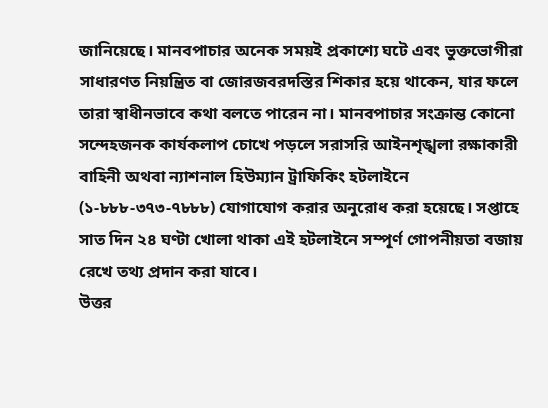জানিয়েছে। মানবপাচার অনেক সময়ই প্রকাশ্যে ঘটে এবং ভুক্তভোগীরা সাধারণত নিয়ন্ত্রিত বা জোরজবরদস্তির শিকার হয়ে থাকেন, যার ফলে তারা স্বাধীনভাবে কথা বলতে পারেন না। মানবপাচার সংক্রান্ত কোনো সন্দেহজনক কার্যকলাপ চোখে পড়লে সরাসরি আইনশৃঙ্খলা রক্ষাকারী বাহিনী অথবা ন্যাশনাল হিউম্যান ট্রাফিকিং হটলাইনে (১-৮৮৮-৩৭৩-৭৮৮৮) যোগাযোগ করার অনুরোধ করা হয়েছে। সপ্তাহে সাত দিন ২৪ ঘণ্টা খোলা থাকা এই হটলাইনে সম্পূর্ণ গোপনীয়তা বজায় রেখে তথ্য প্রদান করা যাবে।
উত্তর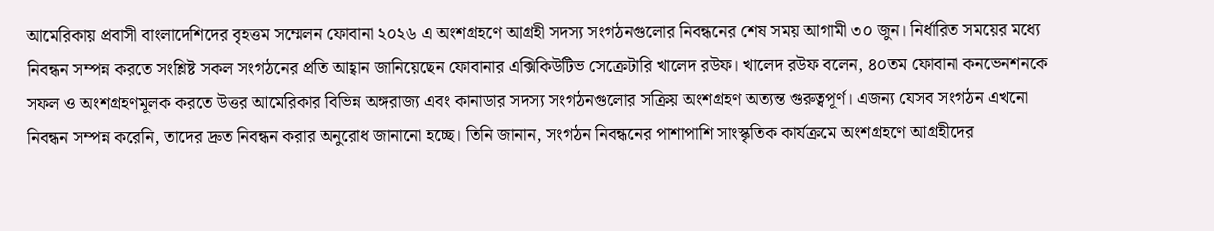আমেরিকায় প্রবাসী বাংলাদেশিদের বৃহত্তম সম্মেলন ফোবানা ২০২৬ এ অংশগ্রহণে আগ্রহী সদস্য সংগঠনগুলোর নিবন্ধনের শেষ সময় আগামী ৩০ জুন। নির্ধারিত সময়ের মধ্যে নিবন্ধন সম্পন্ন করতে সংশ্লিষ্ট সকল সংগঠনের প্রতি আহ্বান জানিয়েছেন ফোবানার এক্সিকিউটিভ সেক্রেটারি খালেদ রউফ। খালেদ রউফ বলেন, ৪০তম ফোবানা কনভেনশনকে সফল ও অংশগ্রহণমূলক করতে উত্তর আমেরিকার বিভিন্ন অঙ্গরাজ্য এবং কানাডার সদস্য সংগঠনগুলোর সক্রিয় অংশগ্রহণ অত্যন্ত গুরুত্বপূর্ণ। এজন্য যেসব সংগঠন এখনো নিবন্ধন সম্পন্ন করেনি, তাদের দ্রুত নিবন্ধন করার অনুরোধ জানানো হচ্ছে। তিনি জানান, সংগঠন নিবন্ধনের পাশাপাশি সাংস্কৃতিক কার্যক্রমে অংশগ্রহণে আগ্রহীদের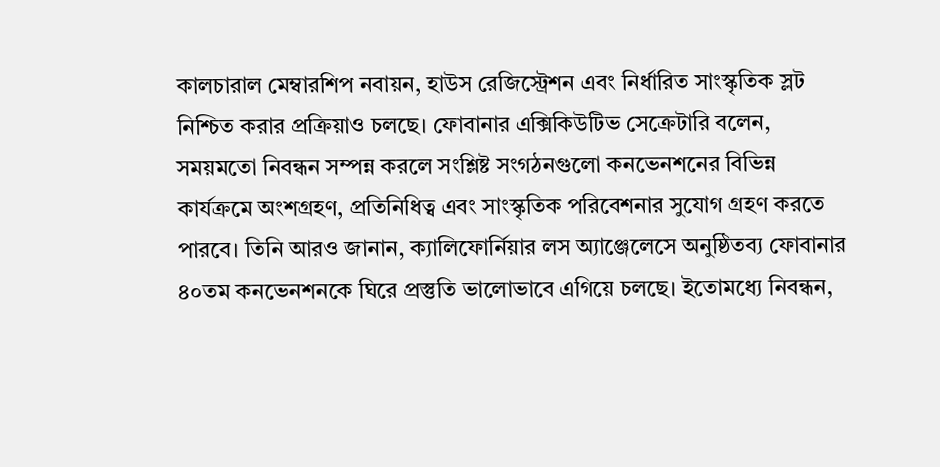কালচারাল মেম্বারশিপ নবায়ন, হাউস রেজিস্ট্রেশন এবং নির্ধারিত সাংস্কৃতিক স্লট নিশ্চিত করার প্রক্রিয়াও চলছে। ফোবানার এক্সিকিউটিভ সেক্রেটারি বলেন, সময়মতো নিবন্ধন সম্পন্ন করলে সংশ্লিষ্ট সংগঠনগুলো কনভেনশনের বিভিন্ন কার্যক্রমে অংশগ্রহণ, প্রতিনিধিত্ব এবং সাংস্কৃতিক পরিবেশনার সুযোগ গ্রহণ করতে পারবে। তিনি আরও জানান, ক্যালিফোর্নিয়ার লস অ্যাঞ্জেলেসে অনুষ্ঠিতব্য ফোবানার ৪০তম কনভেনশনকে ঘিরে প্রস্তুতি ভালোভাবে এগিয়ে চলছে। ইতোমধ্যে নিবন্ধন,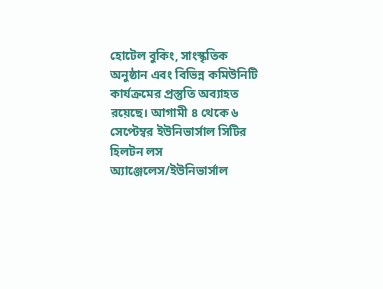হোটেল বুকিং, সাংস্কৃতিক অনুষ্ঠান এবং বিভিন্ন কমিউনিটি কার্যক্রমের প্রস্তুতি অব্যাহত রয়েছে। আগামী ৪ থেকে ৬ সেপ্টেম্বর ইউনিভার্সাল সিটির হিলটন লস অ্যাঞ্জেলেস/ইউনিভার্সাল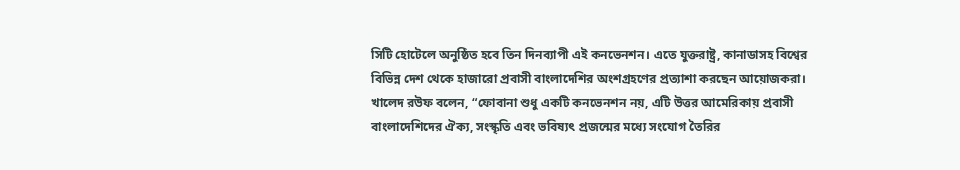সিটি হোটেলে অনুষ্ঠিত হবে তিন দিনব্যাপী এই কনভেনশন। এতে যুক্তরাষ্ট্র, কানাডাসহ বিশ্বের বিভিন্ন দেশ থেকে হাজারো প্রবাসী বাংলাদেশির অংশগ্রহণের প্রত্যাশা করছেন আয়োজকরা। খালেদ রউফ বলেন, “ফোবানা শুধু একটি কনভেনশন নয়, এটি উত্তর আমেরিকায় প্রবাসী বাংলাদেশিদের ঐক্য, সংস্কৃতি এবং ভবিষ্যৎ প্রজন্মের মধ্যে সংযোগ তৈরির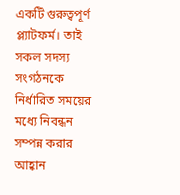একটি গুরুত্বপূর্ণ প্ল্যাটফর্ম। তাই সকল সদস্য সংগঠনকে নির্ধারিত সময়ের মধ্যে নিবন্ধন সম্পন্ন করার আহ্বান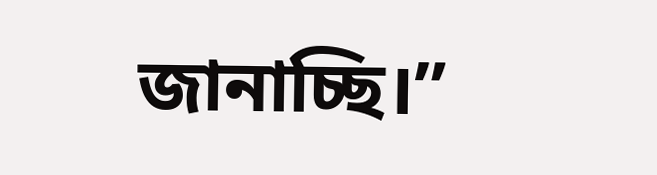জানাচ্ছি।”